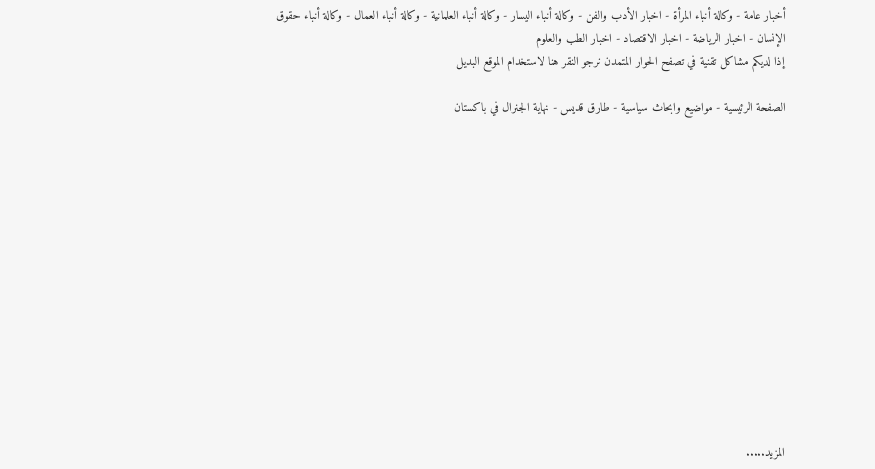أخبار عامة - وكالة أنباء المرأة - اخبار الأدب والفن - وكالة أنباء اليسار - وكالة أنباء العلمانية - وكالة أنباء العمال - وكالة أنباء حقوق الإنسان - اخبار الرياضة - اخبار الاقتصاد - اخبار الطب والعلوم
إذا لديكم مشاكل تقنية في تصفح الحوار المتمدن نرجو النقر هنا لاستخدام الموقع البديل

الصفحة الرئيسية - مواضيع وابحاث سياسية - طارق قديس - نهاية الجنرال في باكستان














المزيد.....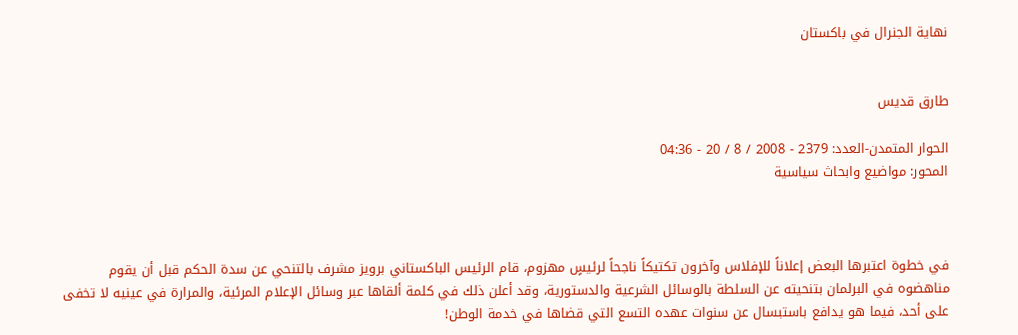نهاية الجنرال في باكستان


طارق قديس

الحوار المتمدن-العدد: 2379 - 2008 / 8 / 20 - 04:36
المحور: مواضيع وابحاث سياسية



في خطوة اعتبرها البعض إعلاناً للإفلاس وآخرون تكتيكاً ناجحاً لرئيسٍ مهزوم، قام الرئيس الباكستاني برويز مشرف بالتنحي عن سدة الحكم قبل أن يقوم مناهضوه في البرلمان بتنحيته عن السلطة بالوسائل الشرعية والدستورية، وقد أعلن ذلك في كلمة ألقاها عبر وسائل الإعلام المرئية، والمرارة في عينيه لا تخفى على أحد، فيما هو يدافع باستبسال عن سنوات عهده التسع التي قضاها في خدمة الوطن!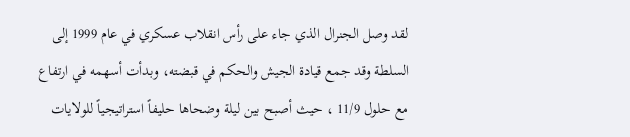لقد وصل الجنرال الذي جاء على رأس انقلاب عسكري في عام 1999 إلى السلطة وقد جمع قيادة الجيش والحكم في قبضته، وبدأت أسهمه في ارتفاع مع حلول 11/9 ، حيث أصبح بين ليلة وضحاها حليفاً استراتيجياً للولايات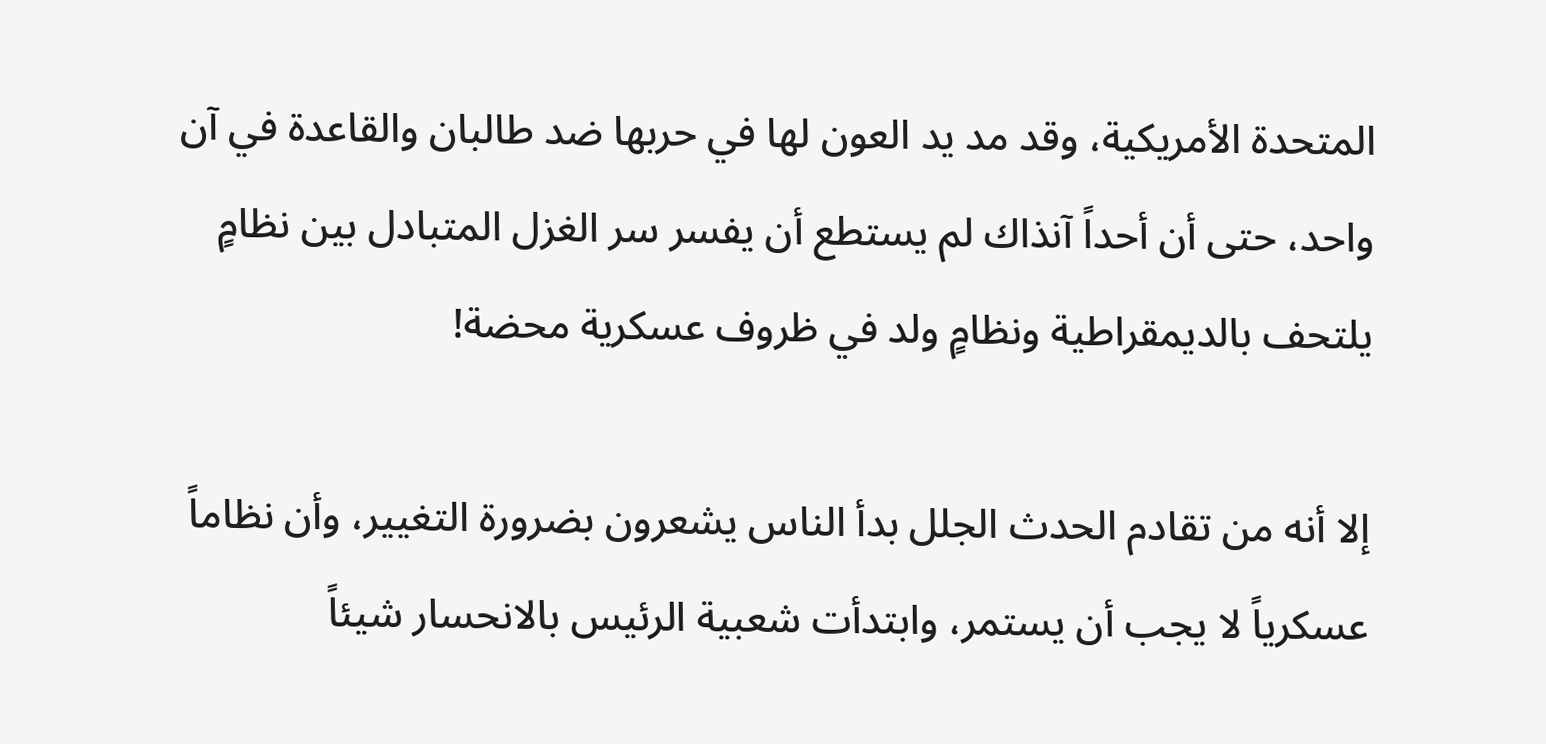المتحدة الأمريكية، وقد مد يد العون لها في حربها ضد طالبان والقاعدة في آن واحد، حتى أن أحداً آنذاك لم يستطع أن يفسر سر الغزل المتبادل بين نظامٍ يلتحف بالديمقراطية ونظامٍ ولد في ظروف عسكرية محضة!

إلا أنه من تقادم الحدث الجلل بدأ الناس يشعرون بضرورة التغيير، وأن نظاماً عسكرياً لا يجب أن يستمر، وابتدأت شعبية الرئيس بالانحسار شيئاً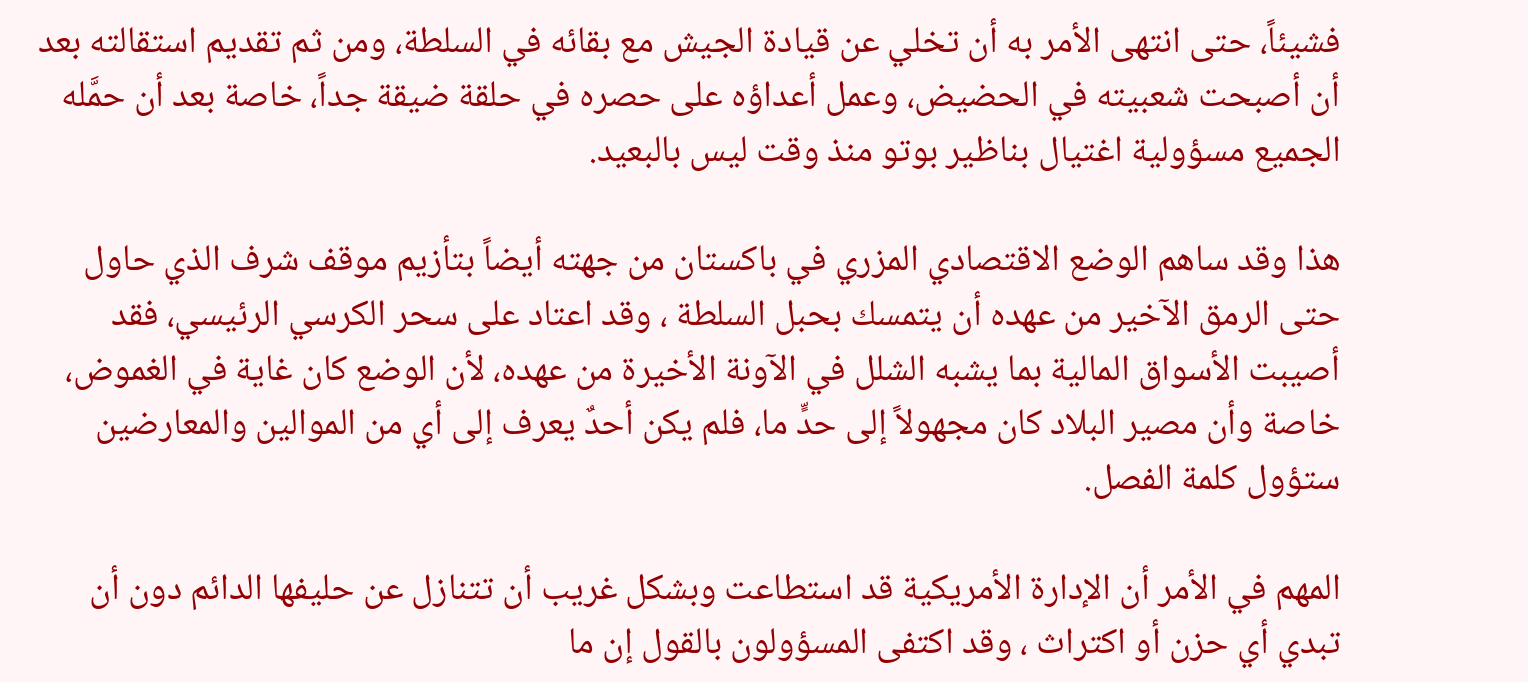فشيئاً، حتى انتهى الأمر به أن تخلي عن قيادة الجيش مع بقائه في السلطة، ومن ثم تقديم استقالته بعد أن أصبحت شعبيته في الحضيض، وعمل أعداؤه على حصره في حلقة ضيقة جداً، خاصة بعد أن حمَّله الجميع مسؤولية اغتيال بناظير بوتو منذ وقت ليس بالبعيد.

هذا وقد ساهم الوضع الاقتصادي المزري في باكستان من جهته أيضاً بتأزيم موقف شرف الذي حاول حتى الرمق الآخير من عهده أن يتمسك بحبل السلطة ، وقد اعتاد على سحر الكرسي الرئيسي، فقد أصيبت الأسواق المالية بما يشبه الشلل في الآونة الأخيرة من عهده، لأن الوضع كان غاية في الغموض، خاصة وأن مصير البلاد كان مجهولاً إلى حدٍّ ما، فلم يكن أحدٌ يعرف إلى أي من الموالين والمعارضين ستؤول كلمة الفصل.

المهم في الأمر أن الإدارة الأمريكية قد استطاعت وبشكل غريب أن تتنازل عن حليفها الدائم دون أن تبدي أي حزن أو اكتراث ، وقد اكتفى المسؤولون بالقول إن ما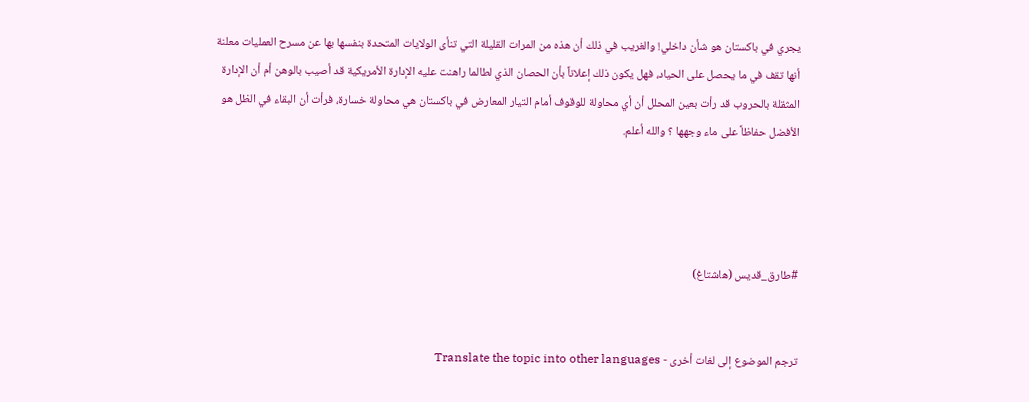يجري في باكستان هو شأن داخلي! والغريب في ذلك أن هذه من المرات القليلة التي تنأى الولايات المتحدة بنفسها بها عن مسرح العمليات معلنة أنها تقف في ما يحصل على الحياد، فهل يكون ذلك إعلاناً بأن الحصان الذي لطالما راهنت عليه الإدارة الأمريكية قد أصيب بالوهن أم أن الإدارة المثقلة بالحروب قد رأت بعين المحلل أن أي محاولة للوقوف أمام التيار المعارض في باكستان هي محاولة خسارة، فرأت أن البقاء في الظل هو الأفضل حفاظاً على ماء وجهها ؟ والله أعلم.




#طارق_قديس (هاشتاغ)


ترجم الموضوع إلى لغات أخرى - Translate the topic into other languages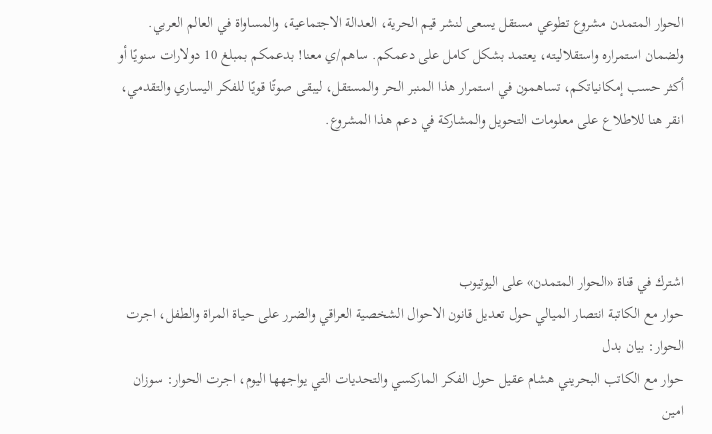الحوار المتمدن مشروع تطوعي مستقل يسعى لنشر قيم الحرية، العدالة الاجتماعية، والمساواة في العالم العربي. ولضمان استمراره واستقلاليته، يعتمد بشكل كامل على دعمكم. ساهم/ي معنا! بدعمكم بمبلغ 10 دولارات سنويًا أو أكثر حسب إمكانياتكم، تساهمون في استمرار هذا المنبر الحر والمستقل، ليبقى صوتًا قويًا للفكر اليساري والتقدمي، انقر هنا للاطلاع على معلومات التحويل والمشاركة في دعم هذا المشروع.




اشترك في قناة «الحوار المتمدن» على اليوتيوب
حوار مع الكاتبة انتصار الميالي حول تعديل قانون الاحوال الشخصية العراقي والضرر على حياة المراة والطفل، اجرت الحوار: بيان بدل
حوار مع الكاتب البحريني هشام عقيل حول الفكر الماركسي والتحديات التي يواجهها اليوم، اجرت الحوار: سوزان امين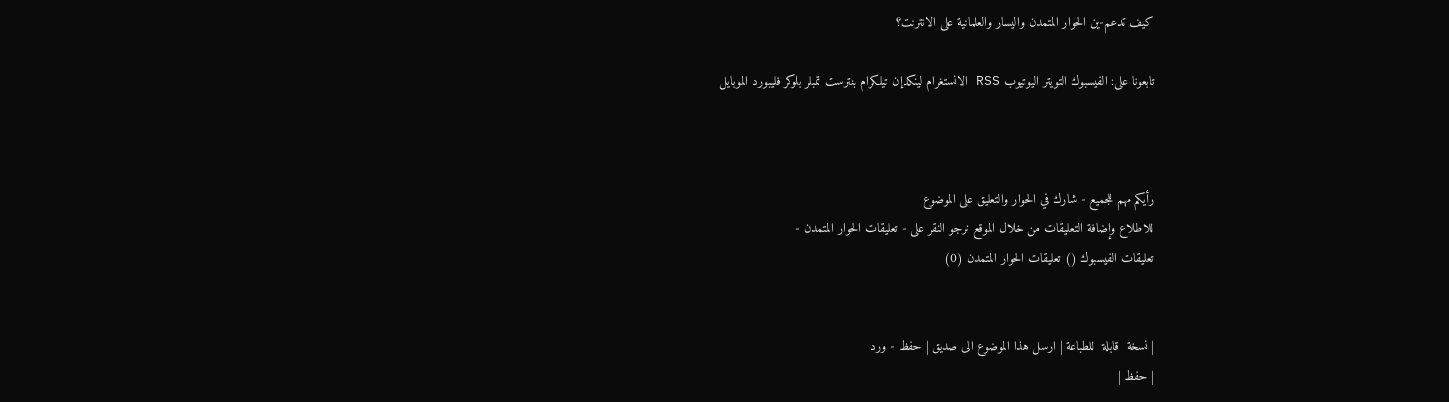كيف تدعم-ين الحوار المتمدن واليسار والعلمانية على الانترنت؟

تابعونا على: الفيسبوك التويتر اليوتيوب RSS الانستغرام لينكدإن تيلكرام بنترست تمبلر بلوكر فليبورد الموبايل



رأيكم مهم للجميع - شارك في الحوار والتعليق على الموضوع
للاطلاع وإضافة التعليقات من خلال الموقع نرجو النقر على - تعليقات الحوار المتمدن -
تعليقات الفيسبوك () تعليقات الحوار المتمدن (0)


| نسخة  قابلة  للطباعة | ارسل هذا الموضوع الى صديق | حفظ - ورد
| حفظ |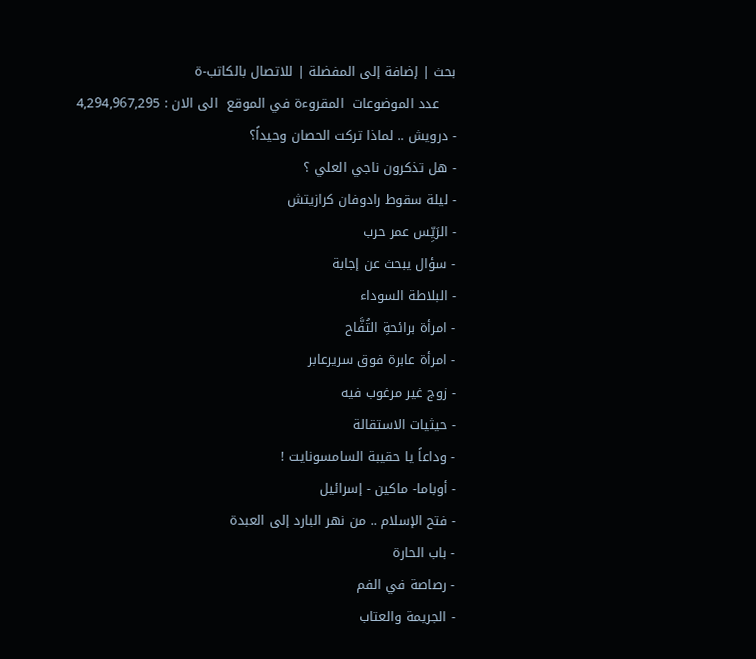بحث | إضافة إلى المفضلة | للاتصال بالكاتب-ة
    عدد الموضوعات  المقروءة في الموقع  الى الان : 4,294,967,295
- درويش .. لماذا تركت الحصان وحيداً؟
- هل تذكرون ناجي العلي ؟
- ليلة سقوط رادوفان كرازيتش
- الرَيِّس عمر حرب
- سؤال يبحث عن إجابة
- البلاطة السوداء
- امرأة برائحةِ التُفَّاح
- امرأة عابرة فوق سريرعابر
- زوج غير مرغوب فيه
- حيثيات الاستقالة
- وداعاً يا حقيبة السامسونايت !
- أوباما- ماكين - إسرائيل
- فتح الإسلام .. من نهر البارد إلى العبدة
- باب الحارة
- رصاصة في الفم
- الجريمة والعتاب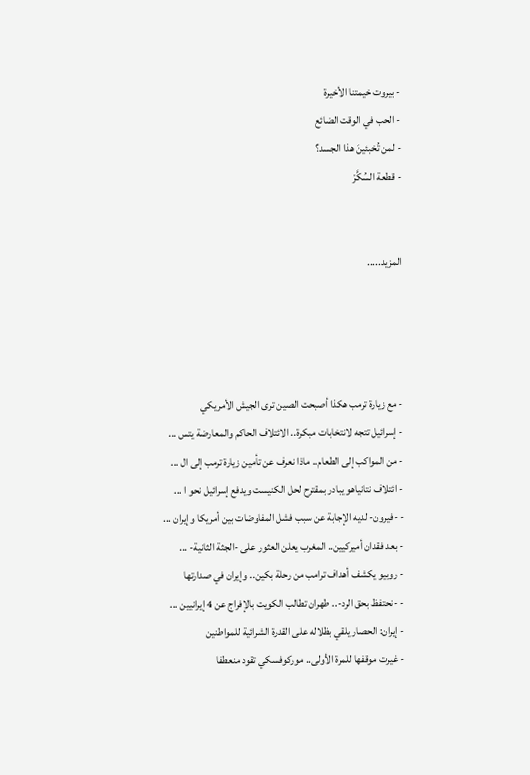- بيروت خيمتنا الأخيرة
- الحب في الوقت الضائع
- لمن تُخبئينَ هذا الجسد؟
- قطعة السُكَّرْ


المزيد.....




- مع زيارة ترمب هكذا أصبحت الصين ترى الجيش الأمريكي
- إسرائيل تتجه لانتخابات مبكرة.. الائتلاف الحاكم والمعارضة يتس ...
- من المواكب إلى الطعام.. ماذا نعرف عن تأمين زيارة ترمب إلى ال ...
- ائتلاف نتانياهو يبادر بمقترح لحل الكنيست ويدفع إسرائيل نحو ا ...
- -فيرون- لديه الإجابة عن سبب فشل المفاوضات بين أمريكا وإيران ...
- بعد فقدان أميركيين.. المغرب يعلن العثور على -الجثة الثانية- ...
- روبيو يكشف أهداف ترامب من رحلة بكين.. وإيران في صدارتها
- -نحتفظ بحق الرد-.. طهران تطالب الكويت بالإفراج عن 4 إيرانيين ...
- إيران: الحصار يلقي بظلاله على القدرة الشرائية للمواطنين
- غيرت موقفها للمرة الأولى.. موركوفسكي تقود منعطفا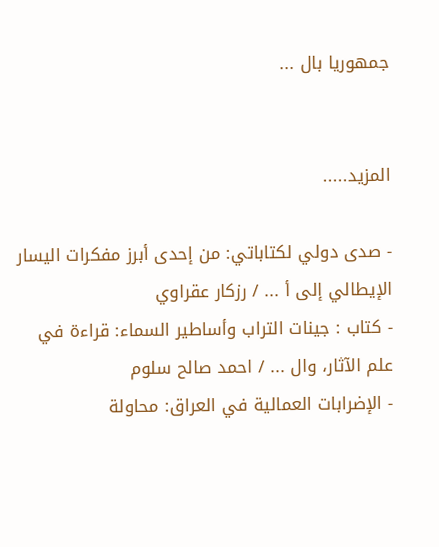جمهوريا بال ...


المزيد.....

- صدى دولي لكتاباتي: من إحدى أبرز مفكرات اليسار الإيطالي إلى أ ... / رزكار عقراوي
- كتاب : جينات التراب وأساطير السماء: قراءة في علم الآثار، وال ... / احمد صالح سلوم
- الإضرابات العمالية في العراق: محاولة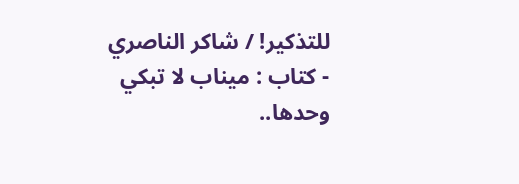للتذكير! / شاكر الناصري
- كتاب : ميناب لا تبكي وحدها..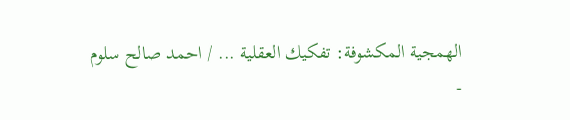الهمجية المكشوفة: تفكيك العقلية ... / احمد صالح سلوم
-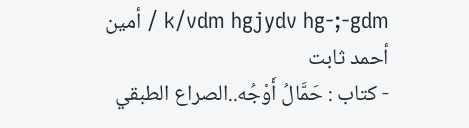k/vdm hgjydv hg-;-gdm / أمين أحمد ثابت
- كتاب : حَمَّالُ أَوْجُه..الصراع الطبقي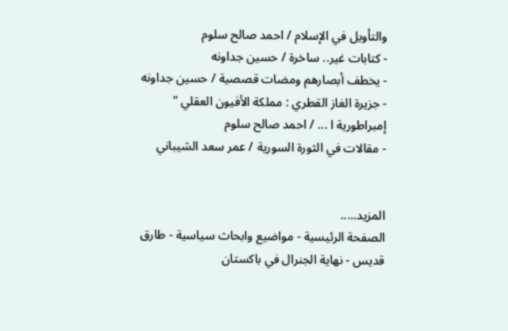والتأويل في الإسلام / احمد صالح سلوم
- كتابات غير.. ساخرة / حسين جداونه
- يخطف أبصارهم ومضات قصصية / حسين جداونه
- جزيرة الغاز القطري : مملكة الأفيون العقلي " إمبراطورية ا ... / احمد صالح سلوم
- مقالات في الثورة السورية / عمر سعد الشيباني


المزيد.....
الصفحة الرئيسية - مواضيع وابحاث سياسية - طارق قديس - نهاية الجنرال في باكستان